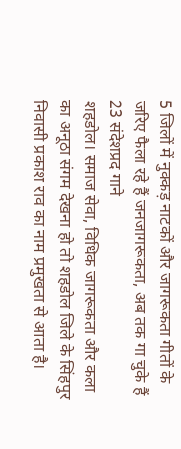5 जिलों में नुक्कड़ नाटकों और जागरूकता गीतों के जरिए फैला रहे हैं जनजागरूकता, अब तक गा चुके हैं 23 संदेशप्रद गाने
शहडोल। समाज सेवा, विधिक जागरूकता और कला का अनूठा संगम देखना हो तो शहडोल जिले के सिंहपुर निवासी प्रकाश राव का नाम प्रमुखता से आता है।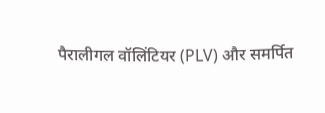पैरालीगल वॉलिंटियर (PLV) और समर्पित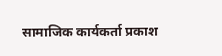सामाजिक कार्यकर्ता प्रकाश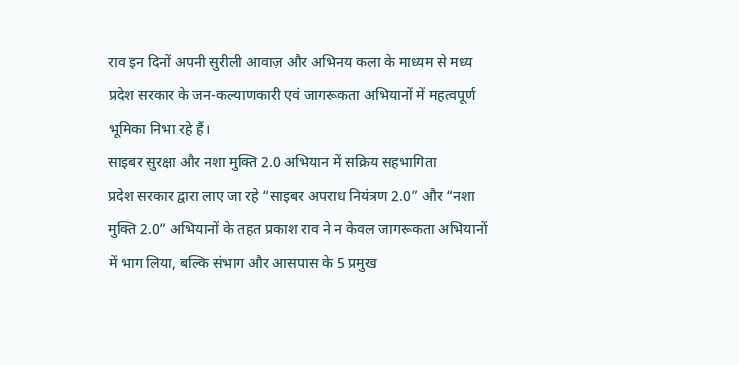राव इन दिनों अपनी सुरीली आवाज़ और अभिनय कला के माध्यम से मध्य प्रदेश सरकार के जन-कल्याणकारी एवं जागरूकता अभियानों में महत्वपूर्ण भूमिका निभा रहे हैं।
साइबर सुरक्षा और नशा मुक्ति 2.0 अभियान में सक्रिय सहभागिता
प्रदेश सरकार द्वारा लाए जा रहे “साइबर अपराध नियंत्रण 2.0” और “नशा मुक्ति 2.0” अभियानों के तहत प्रकाश राव ने न केवल जागरूकता अभियानों में भाग लिया, बल्कि संभाग और आसपास के 5 प्रमुख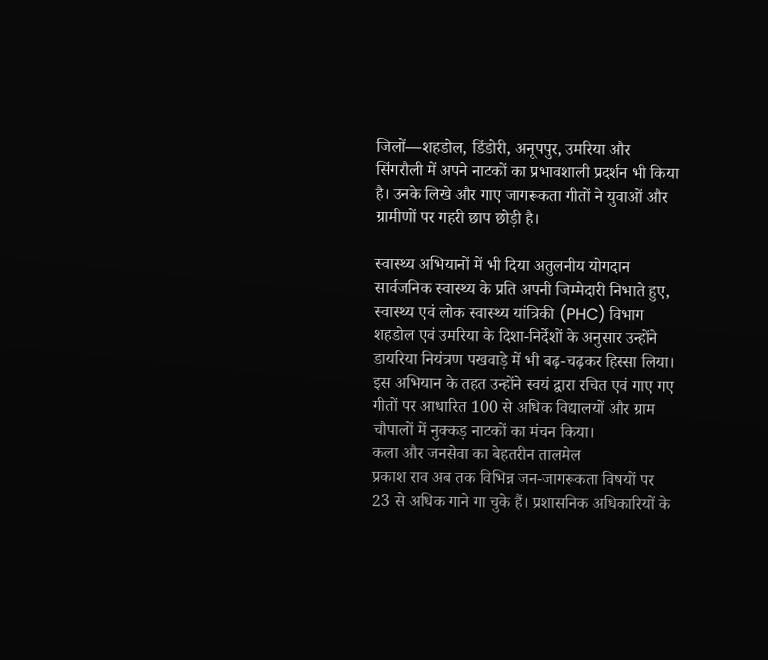जिलों—शहडोल, डिंडोरी, अनूपपुर, उमरिया और सिंगरौली में अपने नाटकों का प्रभावशाली प्रदर्शन भी किया है। उनके लिखे और गाए जागरूकता गीतों ने युवाओं और ग्रामीणों पर गहरी छाप छोड़ी है।

स्वास्थ्य अभियानों में भी दिया अतुलनीय योगदान
सार्वजनिक स्वास्थ्य के प्रति अपनी जिम्मेदारी निभाते हुए, स्वास्थ्य एवं लोक स्वास्थ्य यांत्रिकी (PHC) विभाग शहडोल एवं उमरिया के दिशा-निर्देशों के अनुसार उन्होंने डायरिया नियंत्रण पखवाड़े में भी बढ़-चढ़कर हिस्सा लिया। इस अभियान के तहत उन्होंने स्वयं द्वारा रचित एवं गाए गए गीतों पर आधारित 100 से अधिक विद्यालयों और ग्राम चौपालों में नुक्कड़ नाटकों का मंचन किया।
कला और जनसेवा का बेहतरीन तालमेल
प्रकाश राव अब तक विभिन्न जन-जागरूकता विषयों पर 23 से अधिक गाने गा चुके हैं। प्रशासनिक अधिकारियों के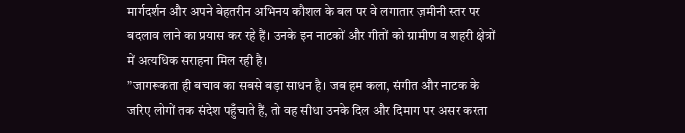मार्गदर्शन और अपने बेहतरीन अभिनय कौशल के बल पर वे लगातार ज़मीनी स्तर पर बदलाव लाने का प्रयास कर रहे हैं। उनके इन नाटकों और गीतों को ग्रामीण व शहरी क्षेत्रों में अत्यधिक सराहना मिल रही है।
”जागरूकता ही बचाव का सबसे बड़ा साधन है। जब हम कला, संगीत और नाटक के जरिए लोगों तक संदेश पहुँचाते हैं, तो वह सीधा उनके दिल और दिमाग पर असर करता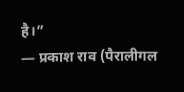है।”
— प्रकाश राव (पैरालीगल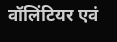वॉलिंटियर एवं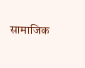सामाजिक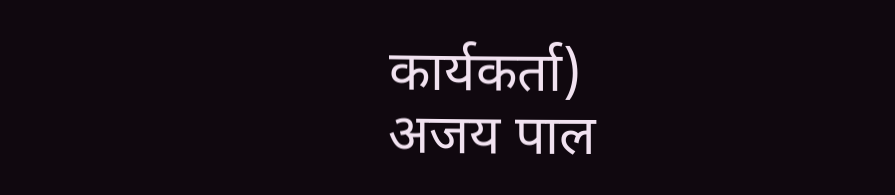कार्यकर्ता)
अजय पाल